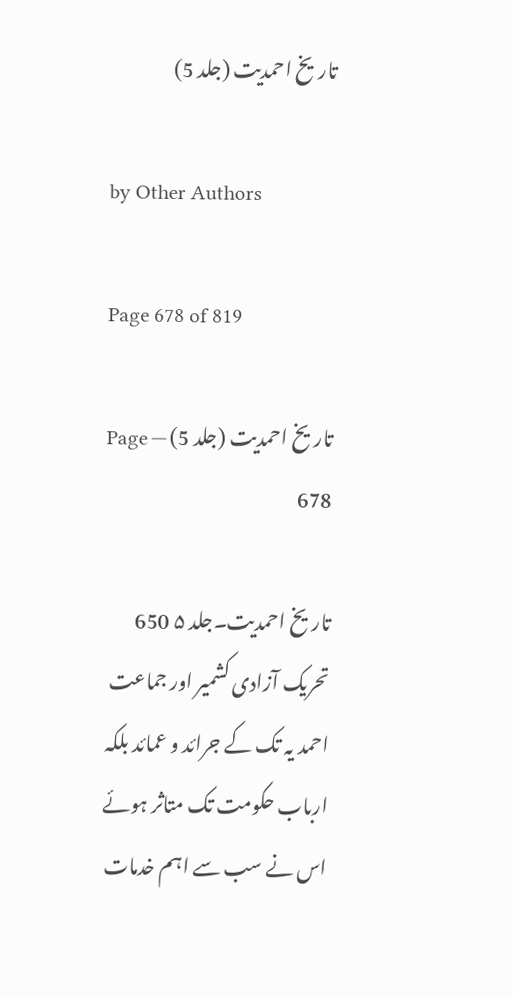تاریخ احمدیت (جلد 5)

by Other Authors

Page 678 of 819

تاریخ احمدیت (جلد 5) — Page 678

تاریخ احمدیت۔جلد ۵ 650 تحریک آزادی کشمیر اور جماعت احمد یہ تک کے جرائد و عمائد بلکہ ارباب حکومت تک متاثر ہوئے اس نے سب سے اہم خدمات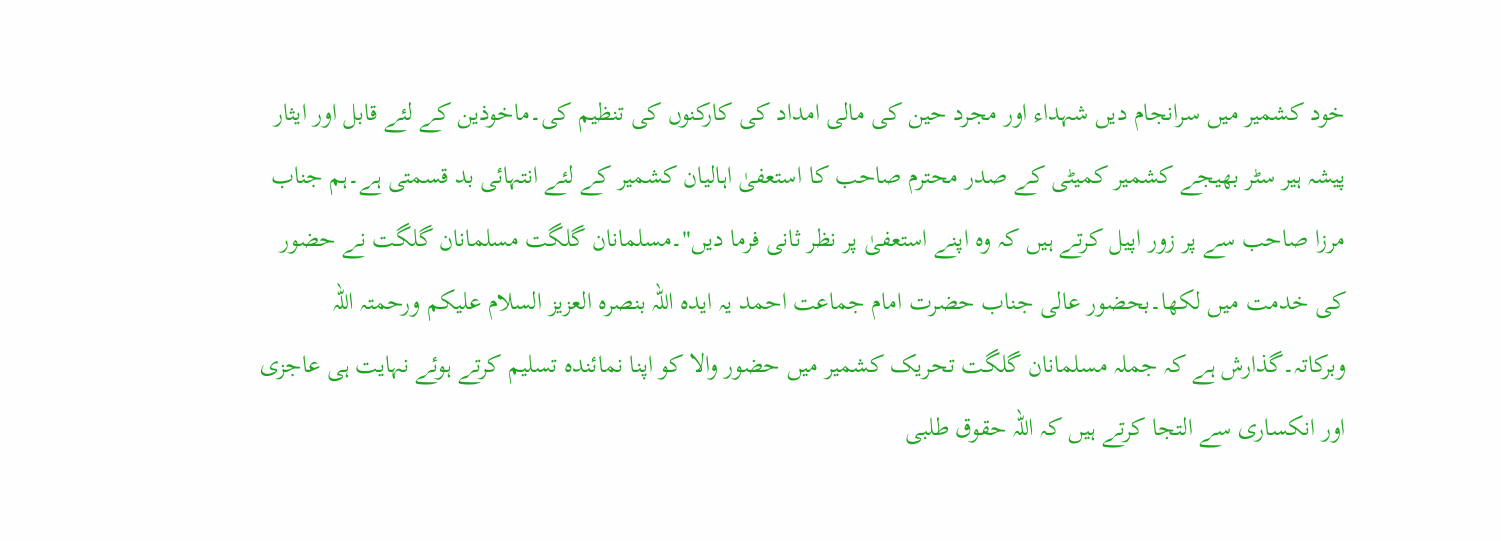خود کشمیر میں سرانجام دیں شہداء اور مجرد حین کی مالی امداد کی کارکنوں کی تنظیم کی۔ماخوذین کے لئے قابل اور ایثار پیشہ ہیر سٹر بھیجے کشمیر کمیٹی کے صدر محترم صاحب کا استعفیٰ اہالیان کشمیر کے لئے انتہائی بد قسمتی ہے۔ہم جناب مرزا صاحب سے پر زور اپیل کرتے ہیں کہ وہ اپنے استعفیٰ پر نظر ثانی فرما دیں"۔مسلمانان گلگت مسلمانان گلگت نے حضور کی خدمت میں لکھا۔بحضور عالی جناب حضرت امام جماعت احمد یہ ایدہ اللہ بنصرہ العزیز السلام علیکم ورحمتہ اللہ وبرکاتہ۔گذارش ہے کہ جملہ مسلمانان گلگت تحریک کشمیر میں حضور والا کو اپنا نمائندہ تسلیم کرتے ہوئے نہایت ہی عاجزی اور انکساری سے التجا کرتے ہیں کہ اللہ حقوق طلبی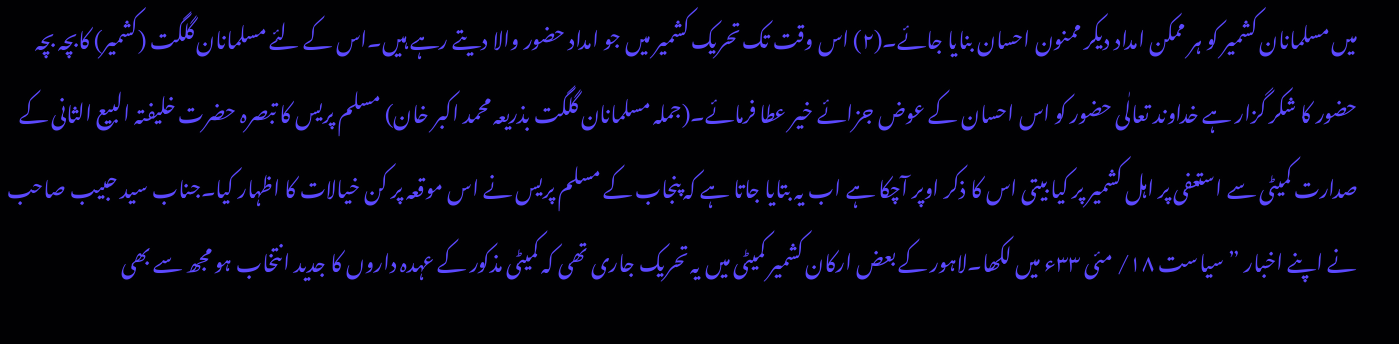میں مسلمانان کشمیر کو ہر ممکن امداد دیکر ممنون احسان بنایا جائے۔(۲) اس وقت تک تحریک کشمیر میں جو امداد حضور والا دیتے رہے ہیں۔اس کے لئے مسلمانان گلگت (کشمیر) کابچہ بچہ حضور کا شکر گزار ہے خداوند تعالٰی حضور کو اس احسان کے عوض جزائے خیر عطا فرمائے۔(جملہ مسلمانان گلگت بذریعہ محمد اکبر خان) مسلم پریس کا تبصرہ حضرت خلیفتہ البیع الثانی کے صدارت کمیٹی سے استعفی پر اہل کشمیر پر کیا بیتی اس کا ذکر اوپر آچکا ہے اب یہ بتایا جاتا ہے کہ پنجاب کے مسلم پریس نے اس موقعہ پر کن خیالات کا اظہار کیا۔جناب سید حبیب صاحب نے اپنے اخبار ” سیاست ۱۸/ مئی ۳۳ء میں لکھا۔لاہور کے بعض ارکان کشمیر کمیٹی میں یہ تحریک جاری تھی کہ کمیٹی مذکور کے عہدہ داروں کا جدید انتخاب ہو مجھ سے بھی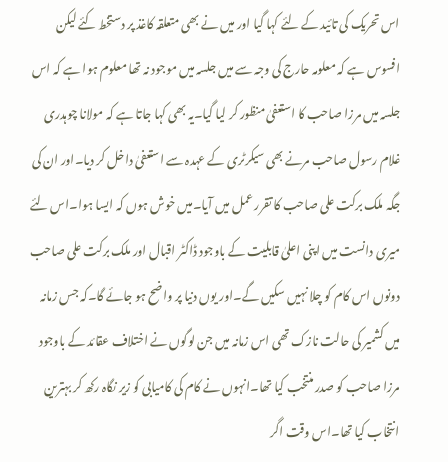اس تحریک کی تائید کے لئے کہا گیا اور میں نے بھی متعلقہ کاغذ پر دستخط کئے لیکن افسوس ہے کہ معلومہ حارج کی وجہ سے میں جلسہ میں موجود نہ تھا معلوم ہوا ہے کہ اس جلسہ میں مرزا صاحب کا استعفیٰ منظور کر لیا گیا۔یہ بھی کہا جاتا ہے کہ مولانا چوہدری غلام رسول صاحب مرنے بھی سیکرٹری کے عہدہ سے استعفیٰ داخل کر دیا۔اور ان کی جگہ ملک برکت علی صاحب کا تقرر عمل میں آیا۔میں خوش ہوں کہ ایسا ہوا۔اس لئے میری دانست میں اپنی اعلیٰ قابلیت کے باوجود ڈاکٹر اقبال اور ملک برکت علی صاحب دونوں اس کام کو چلا نہیں سکیں گے۔اور یوں دنیا پر واضح ہو جائے گا۔کہ جس زمانہ میں کشمیر کی حالت نازک تھی اس زمانہ میں جن لوگوں نے اختلاف عقائد کے باوجود مرزا صاحب کو صدر منتخب کیا تھا۔انہوں نے کام کی کامیابی کو زیر نگاہ رکھ کر بہترین انتخاب کیا تھا۔اس وقت اگر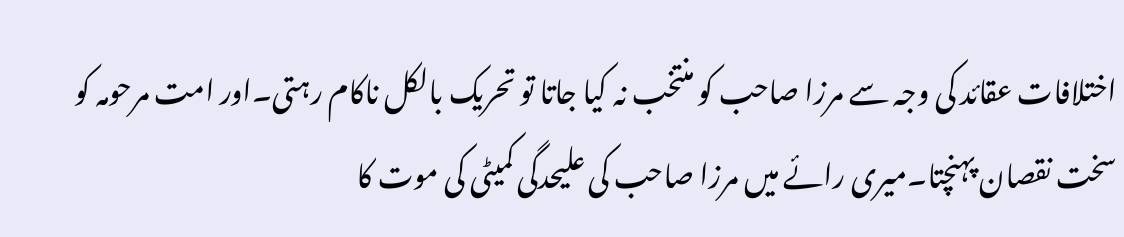اختلافات عقائد کی وجہ سے مرزا صاحب کو منتخب نہ کیا جاتا تو تحریک بالکل ناکام رہتی۔اور امت مرحومہ کو سخت نقصان پہنچتا۔میری رائے میں مرزا صاحب کی علیحدگی کمیٹی کی موت کا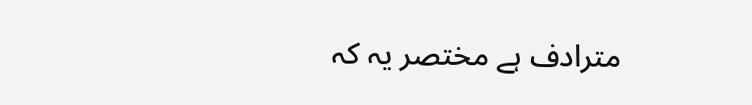مترادف ہے مختصر یہ کہ